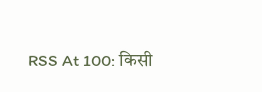RSS At 100: किसी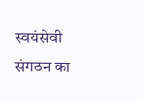स्वयंसेवी संगठन का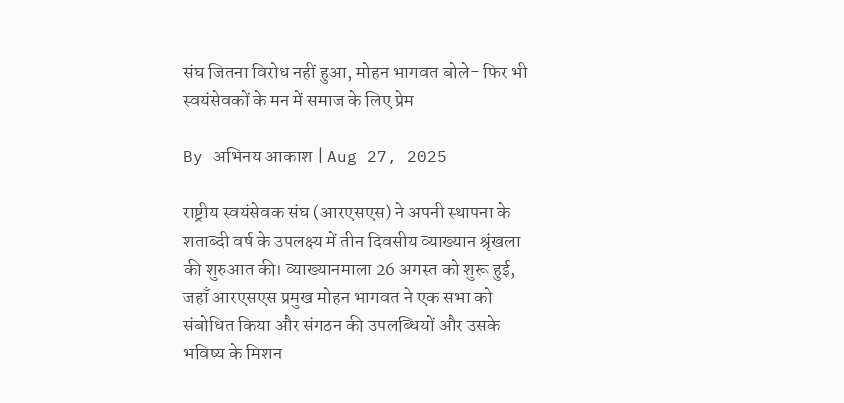संघ जितना विरोध नहीं हुआ, मोहन भागवत बोले- फिर भी स्वयंसेवकों के मन में समाज के लिए प्रेम

By अभिनय आकाश | Aug 27, 2025

राष्ट्रीय स्वयंसेवक संघ (आरएसएस) ने अपनी स्थापना के शताब्दी वर्ष के उपलक्ष्य में तीन दिवसीय व्याख्यान श्रृंखला की शुरुआत की। व्याख्यानमाला 26 अगस्त को शुरू हुई, जहाँ आरएसएस प्रमुख मोहन भागवत ने एक सभा को संबोधित किया और संगठन की उपलब्धियों और उसके भविष्य के मिशन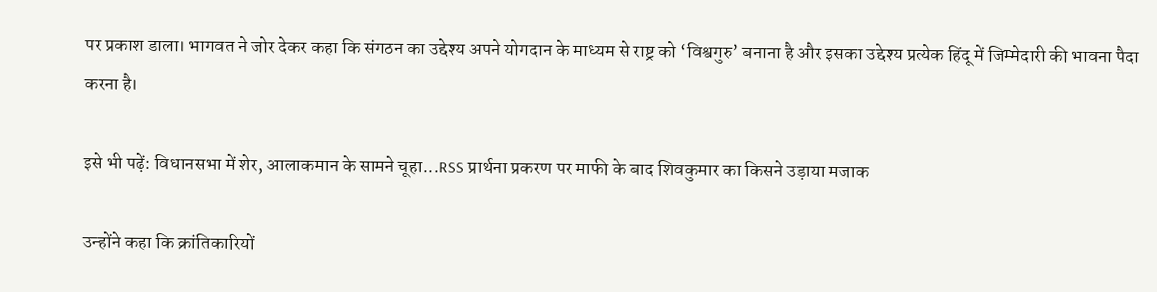पर प्रकाश डाला। भागवत ने जोर देकर कहा कि संगठन का उद्देश्य अपने योगदान के माध्यम से राष्ट्र को ‘विश्वगुरु’ बनाना है और इसका उद्देश्य प्रत्येक हिंदू में जिम्मेदारी की भावना पैदा करना है।

इसे भी पढ़ें: विधानसभा में शेर, आलाकमान के सामने चूहा...RSS प्रार्थना प्रकरण पर माफी के बाद शिवकुमार का किसने उड़ाया मजाक

उन्होंने कहा कि क्रांतिकारियों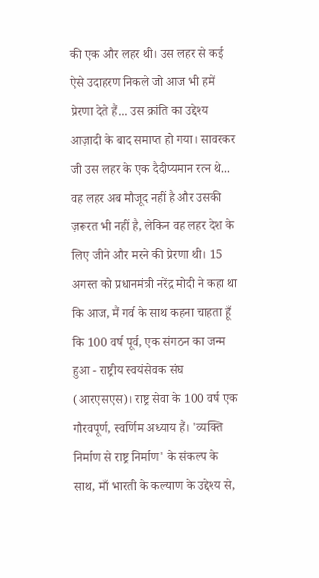की एक और लहर थी। उस लहर से कई ऐसे उदाहरण निकले जो आज भी हमें प्रेरणा देते हैं... उस क्रांति का उद्देश्य आज़ादी के बाद समाप्त हो गया। सावरकर जी उस लहर के एक दैदीप्यमान रत्न थे... वह लहर अब मौजूद नहीं है और उसकी ज़रूरत भी नहीं है, लेकिन वह लहर देश के लिए जीने और मरने की प्रेरणा थी। 15 अगस्त को प्रधानमंत्री नरेंद्र मोदी ने कहा था कि आज, मैं गर्व के साथ कहना चाहता हूँ कि 100 वर्ष पूर्व, एक संगठन का जन्म हुआ - राष्ट्रीय स्वयंसेवक संघ (आरएसएस)। राष्ट्र सेवा के 100 वर्ष एक गौरवपूर्ण, स्वर्णिम अध्याय हैं। 'व्यक्ति निर्माण से राष्ट्र निर्माण' के संकल्प के साथ, माँ भारती के कल्याण के उद्देश्य से,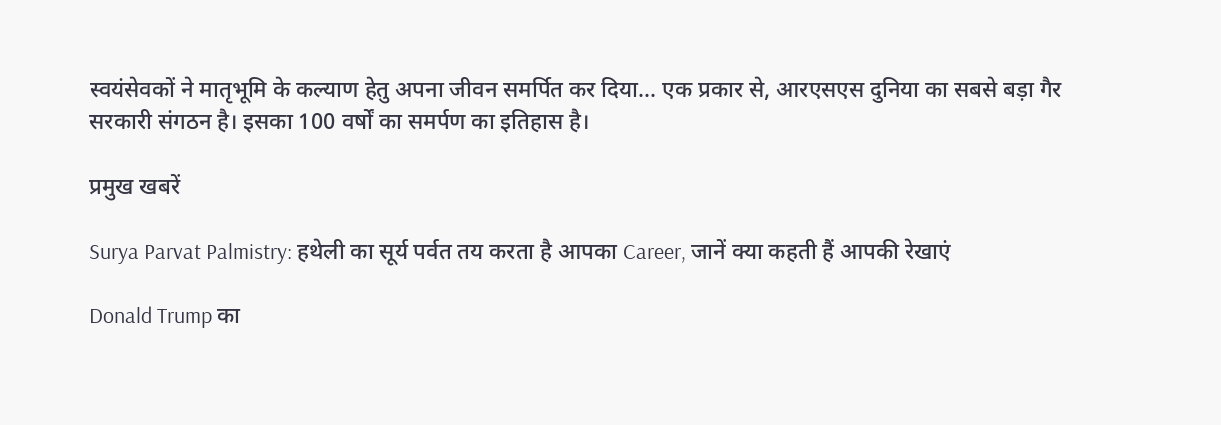स्वयंसेवकों ने मातृभूमि के कल्याण हेतु अपना जीवन समर्पित कर दिया... एक प्रकार से, आरएसएस दुनिया का सबसे बड़ा गैर सरकारी संगठन है। इसका 100 वर्षों का समर्पण का इतिहास है।

प्रमुख खबरें

Surya Parvat Palmistry: हथेली का सूर्य पर्वत तय करता है आपका Career, जानें क्या कहती हैं आपकी रेखाएं

Donald Trump का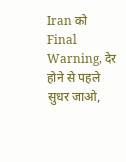Iran को Final Warning, देर होने से पहले सुधर जाओ,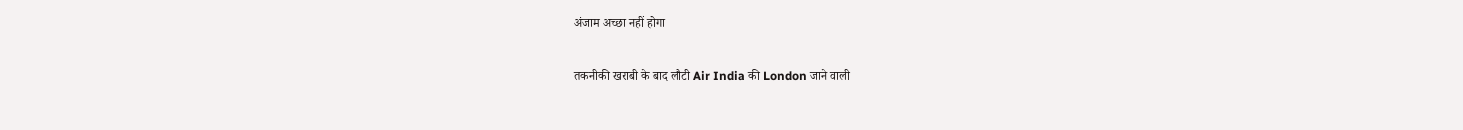अंजाम अच्छा नहीं होगा

तकनीकी खराबी के बाद लौटी Air India की London जाने वाली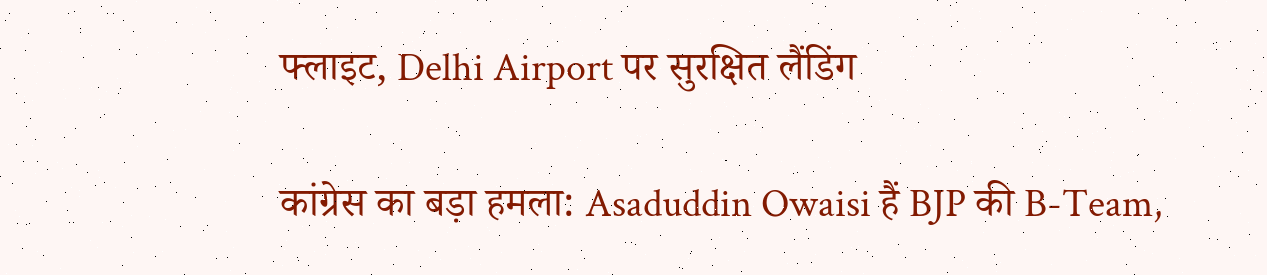फ्लाइट, Delhi Airport पर सुरक्षित लैंडिंग

कांग्रेस का बड़ा हमला: Asaduddin Owaisi हैं BJP की B-Team,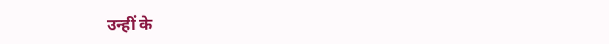उन्हीं के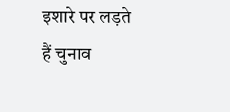इशारे पर लड़ते हैं चुनाव